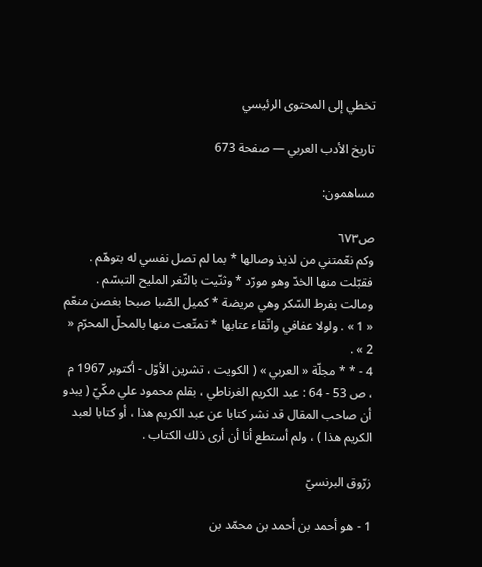تخطي إلى المحتوى الرئيسي

تاريخ الأدب العربي — صفحة 673

مساهمون:

ص٦٧٣
وكم نعّمتني من لذيذ وصالها * بما لم تصل نفسي له بتوهّم . فقبّلت منها الخدّ وهو مورّد * وثنّيت بالثّغر المليح التبسّم . ومالت بفرط السّكر وهي مريضة * كميل الصّبا صبحا بغصن منعّم « 1 » . ولولا عفافي واتّقاء عتابها * تمتّعت منها بالمحلّ المحرّم « 2 » .
4 - * * مجلّة « العربي » ( الكويت ، تشرين الأوّل - أكتوبر 1967 م ، ص 53 - 64 : عبد الكريم الغرناطي ، بقلم محمود علي مكّيّ ( يبدو أن صاحب المقال قد نشر كتابا عن عبد الكريم هذا ، أو كتابا لعبد الكريم هذا ) ، ولم أستطع أنا أن أرى ذلك الكتاب .

زرّوق البرنسيّ

1 - هو أحمد بن أحمد بن محمّد بن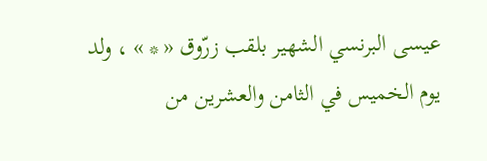عيسى البرنسي الشهير بلقب زرّوق « * » ، ولد يوم الخميس في الثامن والعشرين من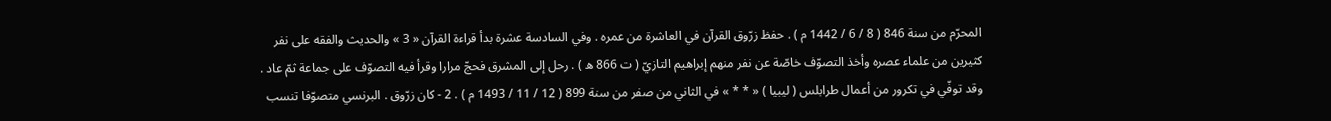المحرّم من سنة 846 ( 8 / 6 / 1442 م ) . حفظ زرّوق القرآن في العاشرة من عمره . وفي السادسة عشرة بدأ قراءة القرآن « 3 » والحديث والفقه على نفر كثيرين من علماء عصره وأخذ التصوّف خاصّة عن نفر منهم إبراهيم التازيّ ( ت 866 ه ) . رحل إلى المشرق فحجّ مرارا وقرأ فيه التصوّف على جماعة ثمّ عاد . وقد توفّي في تكرور من أعمال طرابلس ( ليبيا ) « * * » في الثاني من صفر من سنة 899 ( 12 / 11 / 1493 م ) . 2 - كان زرّوق . البرنسي متصوّفا تنسب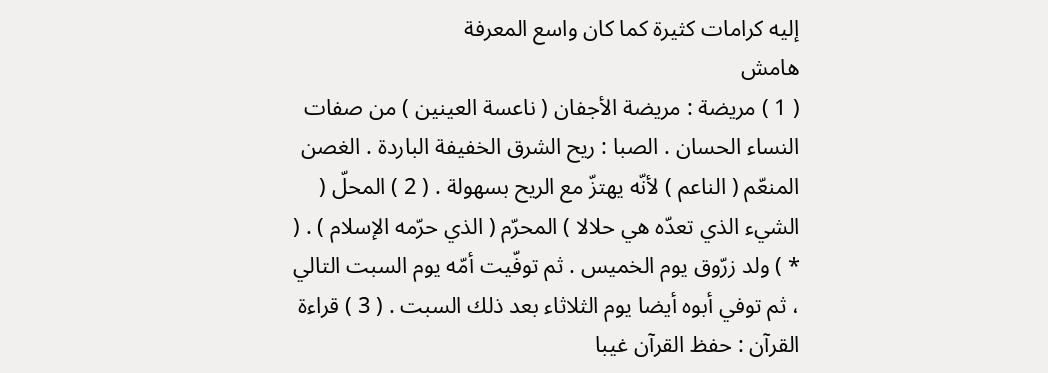إليه كرامات كثيرة كما كان واسع المعرفة
هامش
( 1 ) مريضة : مريضة الأجفان ( ناعسة العينين ) من صفات النساء الحسان . الصبا : ريح الشرق الخفيفة الباردة . الغصن المنعّم ( الناعم ) لأنّه يهتزّ مع الريح بسهولة . ( 2 ) المحلّ ( الشيء الذي تعدّه هي حلالا ) المحرّم ( الذي حرّمه الإسلام ) . ( * ) ولد زرّوق يوم الخميس . ثم توفّيت أمّه يوم السبت التالي ، ثم توفي أبوه أيضا يوم الثلاثاء بعد ذلك السبت . ( 3 ) قراءة القرآن : حفظ القرآن غيبا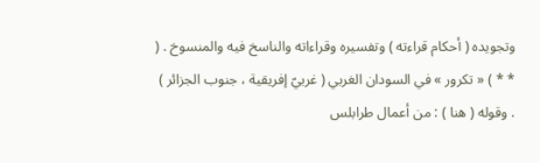وتجويده ( أحكام قراءته ) وتفسيره وقراءاته والناسخ فيه والمنسوخ . ( * * ) « تكرور » في السودان الغربي ( غربيّ إفريقية ، جنوب الجزائر ) . وقوله ( هنا ) : من أعمال طرابلس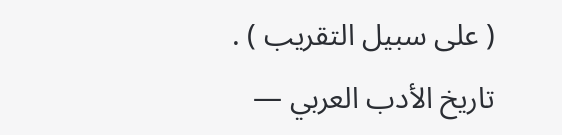( على سبيل التقريب ) .
تاريخ الأدب العربي —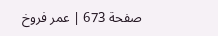صفحة 673 | عمر فروخ